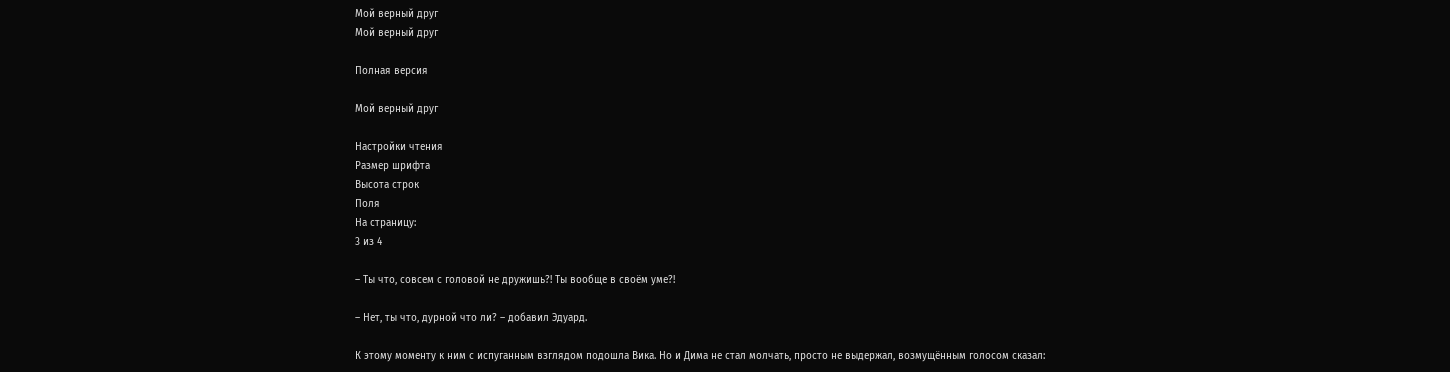Мой верный друг
Мой верный друг

Полная версия

Мой верный друг

Настройки чтения
Размер шрифта
Высота строк
Поля
На страницу:
3 из 4

– Ты что, совсем с головой не дружишь?! Ты вообще в своём уме?!

– Нет, ты что, дурной что ли? – добавил Эдуард.

К этому моменту к ним с испуганным взглядом подошла Вика. Но и Дима не стал молчать, просто не выдержал, возмущённым голосом сказал: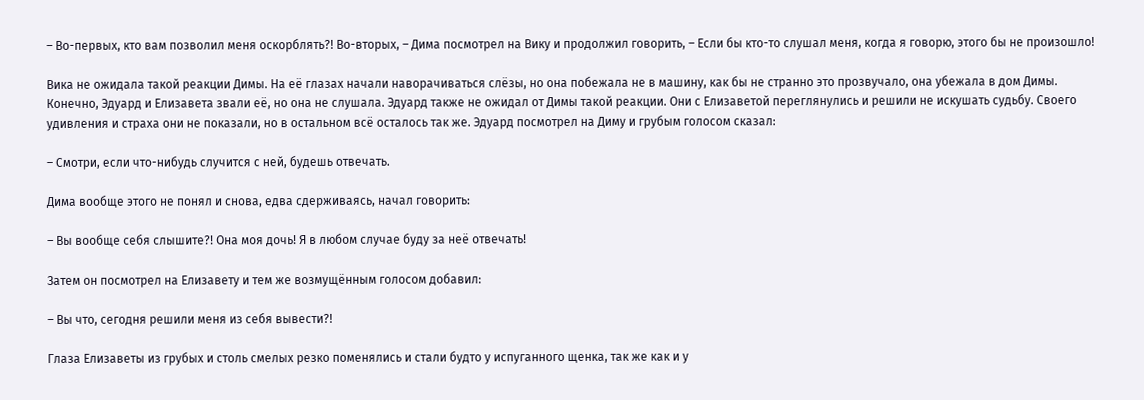– Во-первых, кто вам позволил меня оскорблять?! Во-вторых, – Дима посмотрел на Вику и продолжил говорить, – Если бы кто-то слушал меня, когда я говорю, этого бы не произошло!

Вика не ожидала такой реакции Димы. На её глазах начали наворачиваться слёзы, но она побежала не в машину, как бы не странно это прозвучало, она убежала в дом Димы. Конечно, Эдуард и Елизавета звали её, но она не слушала. Эдуард также не ожидал от Димы такой реакции. Они с Елизаветой переглянулись и решили не искушать судьбу. Своего удивления и страха они не показали, но в остальном всё осталось так же. Эдуард посмотрел на Диму и грубым голосом сказал:

– Смотри, если что-нибудь случится с ней, будешь отвечать.

Дима вообще этого не понял и снова, едва сдерживаясь, начал говорить:

– Вы вообще себя слышите?! Она моя дочь! Я в любом случае буду за неё отвечать!

Затем он посмотрел на Елизавету и тем же возмущённым голосом добавил:

– Вы что, сегодня решили меня из себя вывести?!

Глаза Елизаветы из грубых и столь смелых резко поменялись и стали будто у испуганного щенка, так же как и у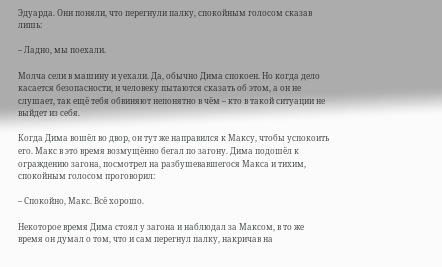Эдуарда. Они поняли, что перегнули палку, спокойным голосом сказав лишь:

– Ладно, мы поехали.

Молча сели в машину и уехали. Да, обычно Дима спокоен. Но когда дело касается безопасности, и человеку пытаются сказать об этом, а он не слушает, так ещё тебя обвиняют непонятно в чём – кто в такой ситуации не выйдет из себя.

Когда Дима вошёл во двор, он тут же направился к Максу, чтобы успокоить его. Макс в это время возмущённо бегал по загону. Дима подошёл к ограждению загона, посмотрел на разбушевавшегося Макса и тихим, спокойным голосом проговорил:

– Спокойно, Макс. Всё хорошо.

Некоторое время Дима стоял у загона и наблюдал за Максом, в то же время он думал о том, что и сам перегнул палку, накричав на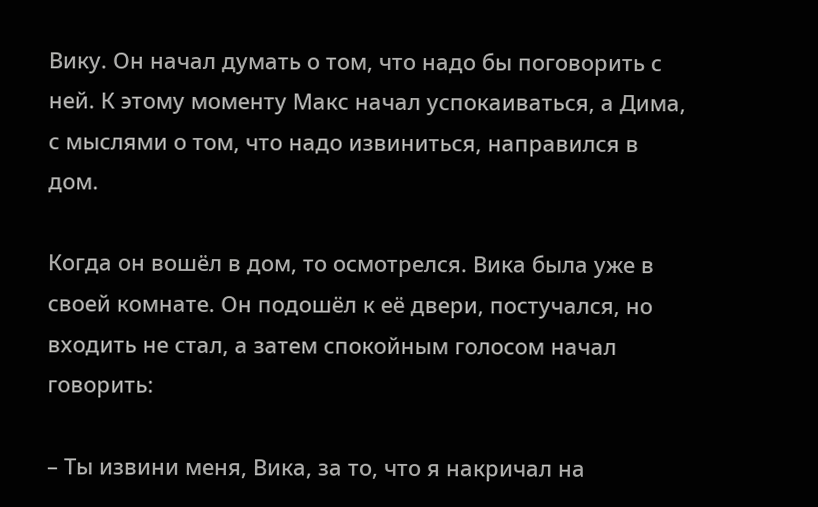Вику. Он начал думать о том, что надо бы поговорить с ней. К этому моменту Макс начал успокаиваться, а Дима, с мыслями о том, что надо извиниться, направился в дом.

Когда он вошёл в дом, то осмотрелся. Вика была уже в своей комнате. Он подошёл к её двери, постучался, но входить не стал, а затем спокойным голосом начал говорить:

– Ты извини меня, Вика, за то, что я накричал на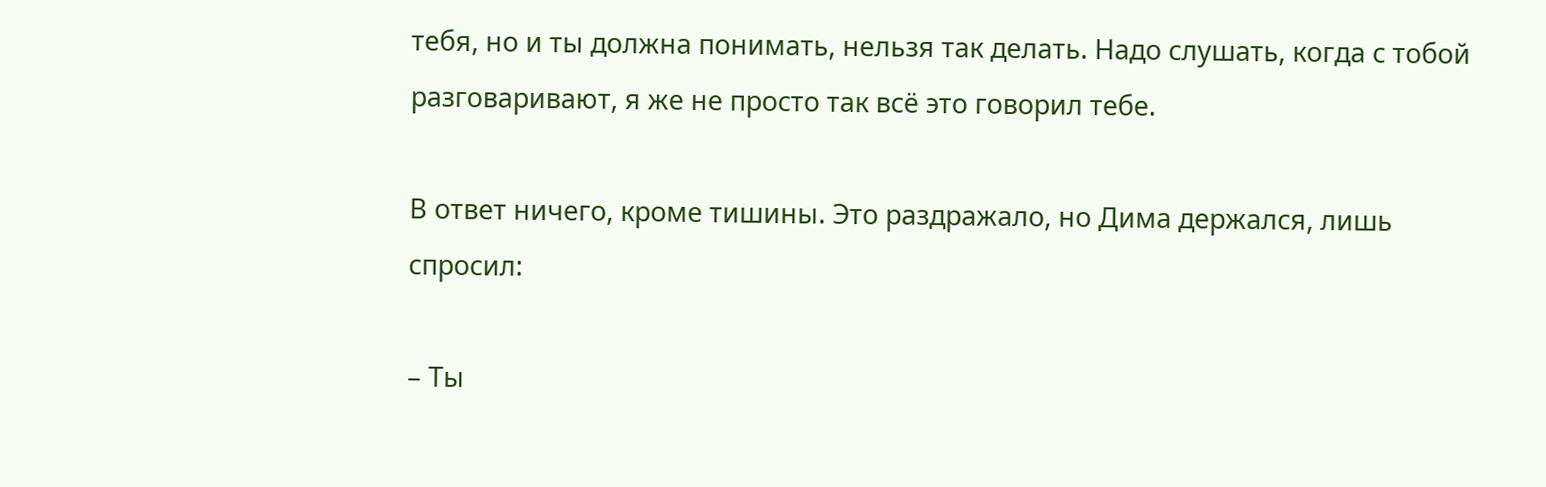тебя, но и ты должна понимать, нельзя так делать. Надо слушать, когда с тобой разговаривают, я же не просто так всё это говорил тебе.

В ответ ничего, кроме тишины. Это раздражало, но Дима держался, лишь спросил:

– Ты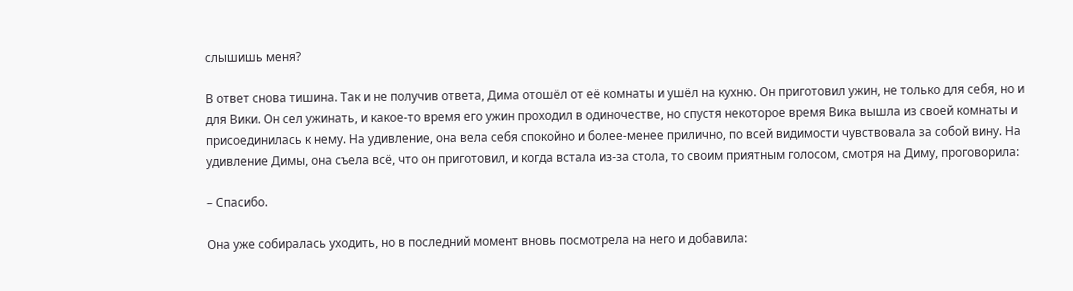слышишь меня?

В ответ снова тишина. Так и не получив ответа, Дима отошёл от её комнаты и ушёл на кухню. Он приготовил ужин, не только для себя, но и для Вики. Он сел ужинать, и какое-то время его ужин проходил в одиночестве, но спустя некоторое время Вика вышла из своей комнаты и присоединилась к нему. На удивление, она вела себя спокойно и более-менее прилично, по всей видимости чувствовала за собой вину. На удивление Димы, она съела всё, что он приготовил, и когда встала из-за стола, то своим приятным голосом, смотря на Диму, проговорила:

– Спасибо.

Она уже собиралась уходить, но в последний момент вновь посмотрела на него и добавила: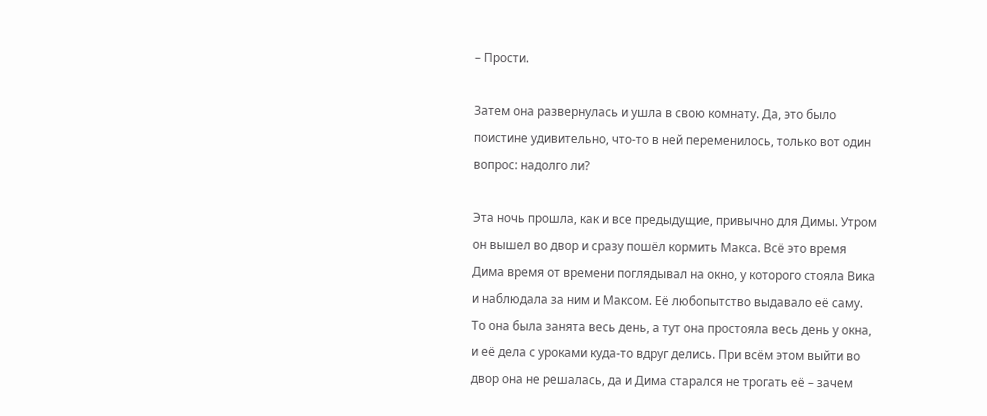– Прости.

Затем она развернулась и ушла в свою комнату. Да, это было поистине удивительно, что-то в ней переменилось, только вот один вопрос: надолго ли?

Эта ночь прошла, как и все предыдущие, привычно для Димы. Утром он вышел во двор и сразу пошёл кормить Макса. Всё это время Дима время от времени поглядывал на окно, у которого стояла Вика и наблюдала за ним и Максом. Её любопытство выдавало её саму. То она была занята весь день, а тут она простояла весь день у окна, и её дела с уроками куда-то вдруг делись. При всём этом выйти во двор она не решалась, да и Дима старался не трогать её – зачем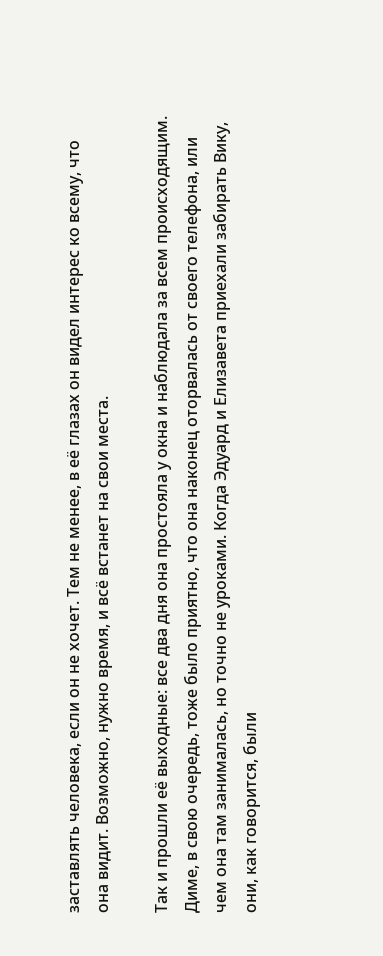заставлять человека, если он не хочет. Тем не менее, в её глазах он видел интерес ко всему, что она видит. Возможно, нужно время, и всё встанет на свои места.

Так и прошли её выходные: все два дня она простояла у окна и наблюдала за всем происходящим. Диме, в свою очередь, тоже было приятно, что она наконец оторвалась от своего телефона, или чем она там занималась, но точно не уроками. Когда Эдуард и Елизавета приехали забирать Вику, они, как говорится, были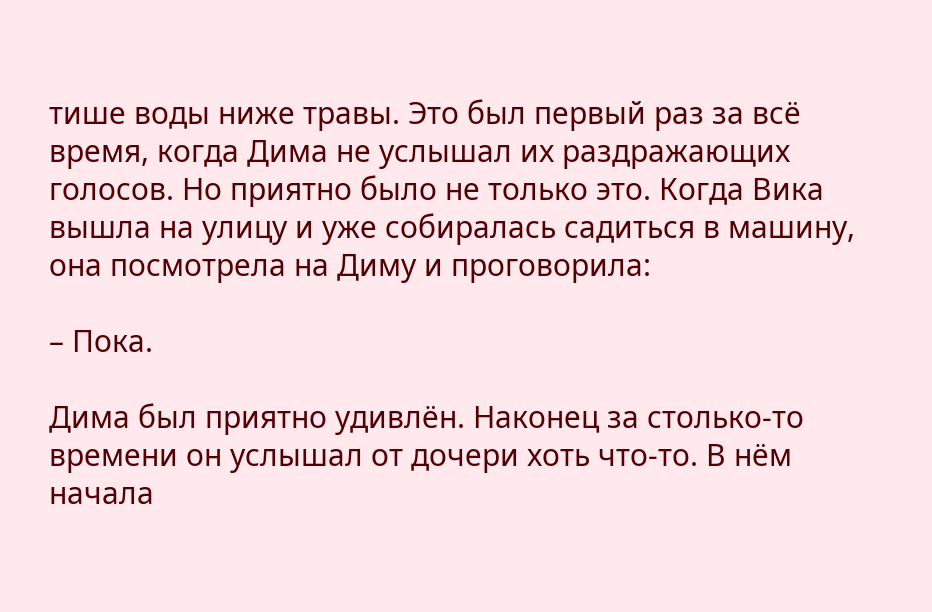тише воды ниже травы. Это был первый раз за всё время, когда Дима не услышал их раздражающих голосов. Но приятно было не только это. Когда Вика вышла на улицу и уже собиралась садиться в машину, она посмотрела на Диму и проговорила:

– Пока.

Дима был приятно удивлён. Наконец за столько-то времени он услышал от дочери хоть что-то. В нём начала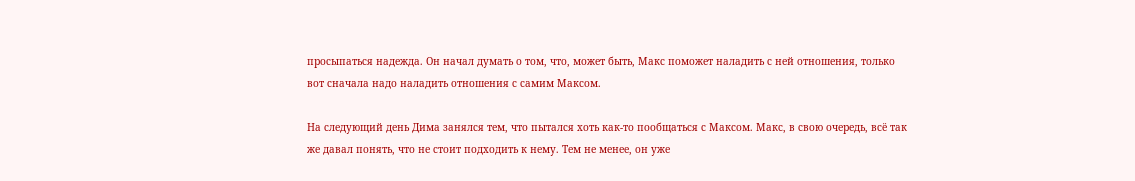просыпаться надежда. Он начал думать о том, что, может быть, Макс поможет наладить с ней отношения, только вот сначала надо наладить отношения с самим Максом.

На следующий день Дима занялся тем, что пытался хоть как-то пообщаться с Максом. Макс, в свою очередь, всё так же давал понять, что не стоит подходить к нему. Тем не менее, он уже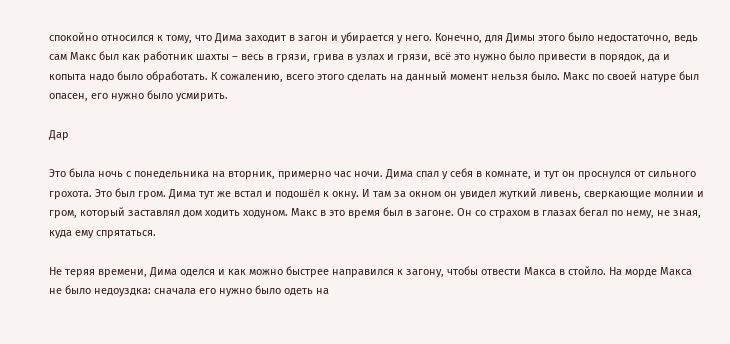спокойно относился к тому, что Дима заходит в загон и убирается у него. Конечно, для Димы этого было недостаточно, ведь сам Макс был как работник шахты – весь в грязи, грива в узлах и грязи, всё это нужно было привести в порядок, да и копыта надо было обработать. К сожалению, всего этого сделать на данный момент нельзя было. Макс по своей натуре был опасен, его нужно было усмирить.

Дар

Это была ночь с понедельника на вторник, примерно час ночи. Дима спал у себя в комнате, и тут он проснулся от сильного грохота. Это был гром. Дима тут же встал и подошёл к окну. И там за окном он увидел жуткий ливень, сверкающие молнии и гром, который заставлял дом ходить ходуном. Макс в это время был в загоне. Он со страхом в глазах бегал по нему, не зная, куда ему спрятаться.

Не теряя времени, Дима оделся и как можно быстрее направился к загону, чтобы отвести Макса в стойло. На морде Макса не было недоуздка: сначала его нужно было одеть на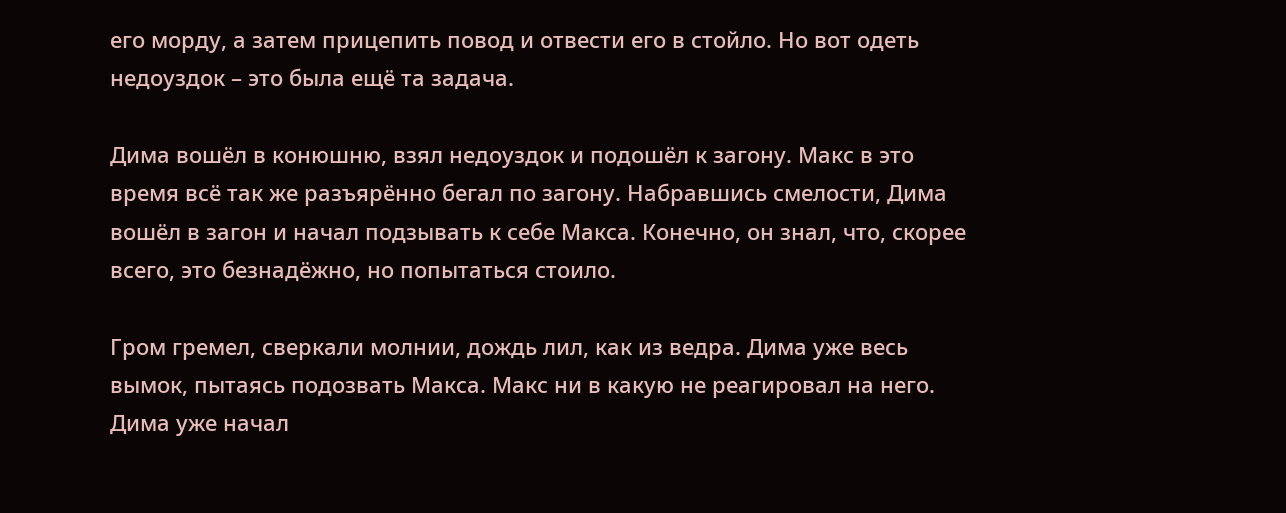его морду, а затем прицепить повод и отвести его в стойло. Но вот одеть недоуздок – это была ещё та задача.

Дима вошёл в конюшню, взял недоуздок и подошёл к загону. Макс в это время всё так же разъярённо бегал по загону. Набравшись смелости, Дима вошёл в загон и начал подзывать к себе Макса. Конечно, он знал, что, скорее всего, это безнадёжно, но попытаться стоило.

Гром гремел, сверкали молнии, дождь лил, как из ведра. Дима уже весь вымок, пытаясь подозвать Макса. Макс ни в какую не реагировал на него. Дима уже начал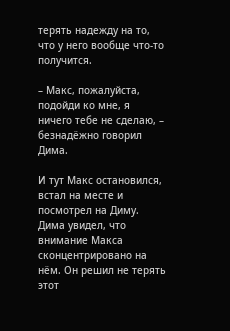терять надежду на то, что у него вообще что-то получится.

– Макс, пожалуйста, подойди ко мне, я ничего тебе не сделаю, – безнадёжно говорил Дима.

И тут Макс остановился, встал на месте и посмотрел на Диму. Дима увидел, что внимание Макса сконцентрировано на нём. Он решил не терять этот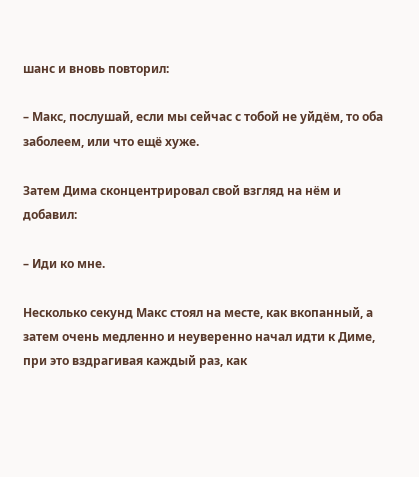шанс и вновь повторил:

– Макс, послушай, если мы сейчас с тобой не уйдём, то оба заболеем, или что ещё хуже.

Затем Дима сконцентрировал свой взгляд на нём и добавил:

– Иди ко мне.

Несколько секунд Макс стоял на месте, как вкопанный, а затем очень медленно и неуверенно начал идти к Диме, при это вздрагивая каждый раз, как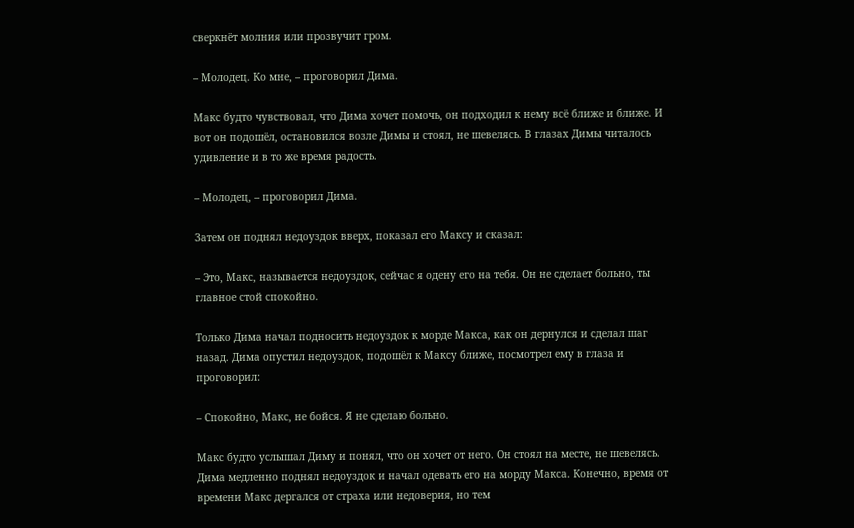сверкнёт молния или прозвучит гром.

– Молодец. Ко мне, – проговорил Дима.

Макс будто чувствовал, что Дима хочет помочь, он подходил к нему всё ближе и ближе. И вот он подошёл, остановился возле Димы и стоял, не шевелясь. В глазах Димы читалось удивление и в то же время радость.

– Молодец, – проговорил Дима.

Затем он поднял недоуздок вверх, показал его Максу и сказал:

– Это, Макс, называется недоуздок, сейчас я одену его на тебя. Он не сделает больно, ты главное стой спокойно.

Только Дима начал подносить недоуздок к морде Макса, как он дернулся и сделал шаг назад. Дима опустил недоуздок, подошёл к Максу ближе, посмотрел ему в глаза и проговорил:

– Спокойно, Макс, не бойся. Я не сделаю больно.

Макс будто услышал Диму и понял, что он хочет от него. Он стоял на месте, не шевелясь. Дима медленно поднял недоуздок и начал одевать его на морду Макса. Конечно, время от времени Макс дергался от страха или недоверия, но тем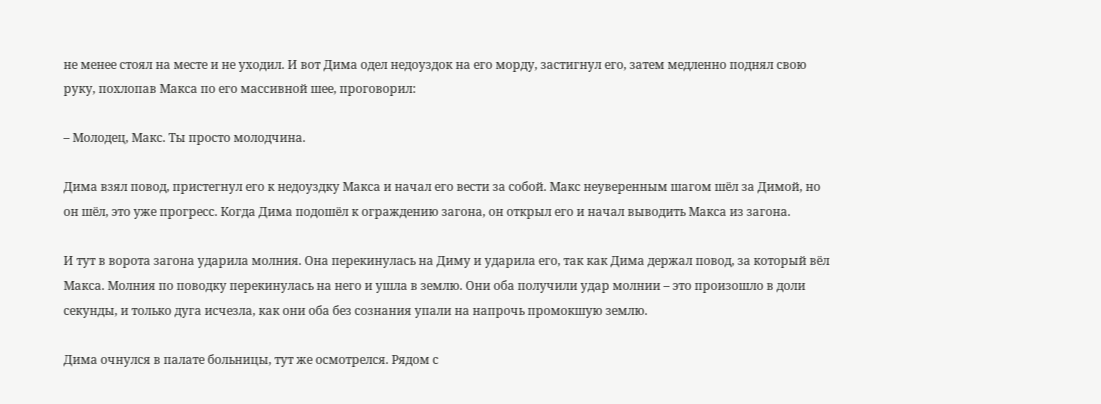не менее стоял на месте и не уходил. И вот Дима одел недоуздок на его морду, застигнул его, затем медленно поднял свою руку, похлопав Макса по его массивной шее, проговорил:

– Молодец, Макс. Ты просто молодчина.

Дима взял повод, пристегнул его к недоуздку Макса и начал его вести за собой. Макс неуверенным шагом шёл за Димой, но он шёл, это уже прогресс. Когда Дима подошёл к ограждению загона, он открыл его и начал выводить Макса из загона.

И тут в ворота загона ударила молния. Она перекинулась на Диму и ударила его, так как Дима держал повод, за который вёл Макса. Молния по поводку перекинулась на него и ушла в землю. Они оба получили удар молнии – это произошло в доли секунды, и только дуга исчезла, как они оба без сознания упали на напрочь промокшую землю.

Дима очнулся в палате больницы, тут же осмотрелся. Рядом с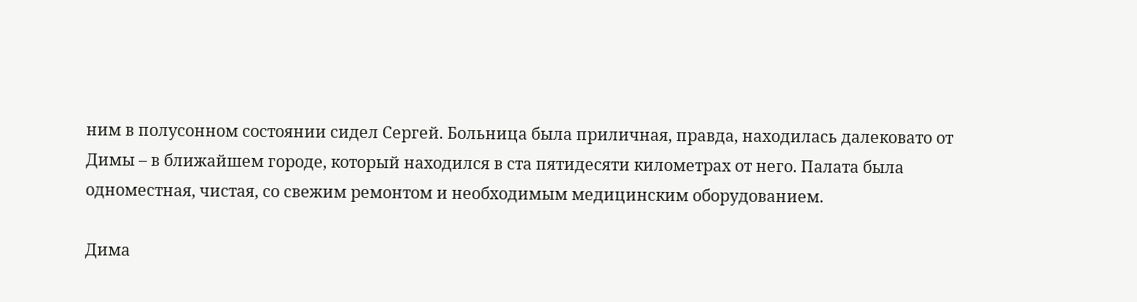ним в полусонном состоянии сидел Сергей. Больница была приличная, правда, находилась далековато от Димы – в ближайшем городе, который находился в ста пятидесяти километрах от него. Палата была одноместная, чистая, со свежим ремонтом и необходимым медицинским оборудованием.

Дима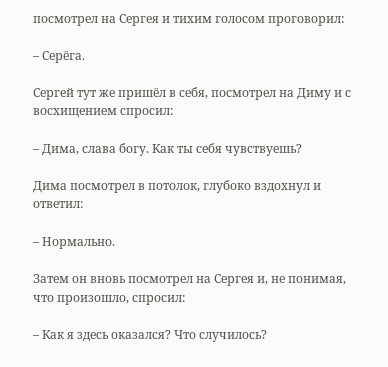посмотрел на Сергея и тихим голосом проговорил:

– Серёга.

Сергей тут же пришёл в себя, посмотрел на Диму и с восхищением спросил:

– Дима, слава богу. Как ты себя чувствуешь?

Дима посмотрел в потолок, глубоко вздохнул и ответил:

– Нормально.

Затем он вновь посмотрел на Сергея и, не понимая, что произошло, спросил:

– Как я здесь оказался? Что случилось?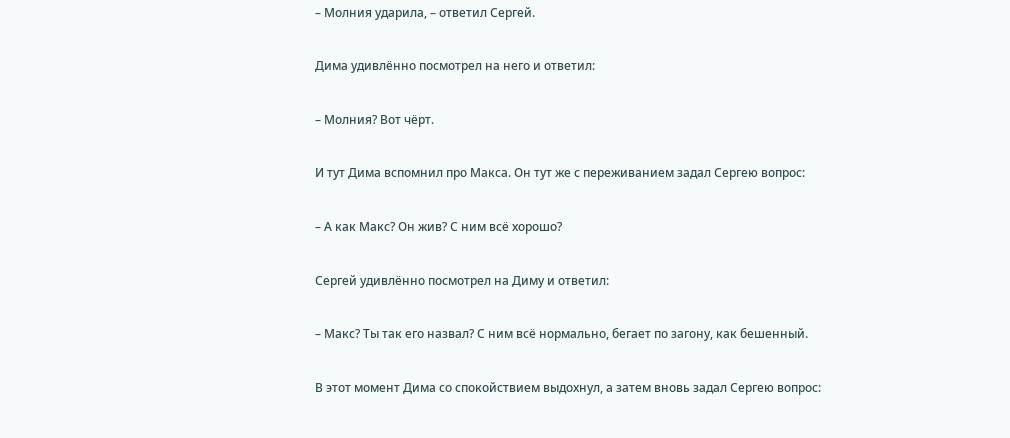– Молния ударила, – ответил Сергей.

Дима удивлённо посмотрел на него и ответил:

– Молния? Вот чёрт.

И тут Дима вспомнил про Макса. Он тут же с переживанием задал Сергею вопрос:

– А как Макс? Он жив? С ним всё хорошо?

Сергей удивлённо посмотрел на Диму и ответил:

– Макс? Ты так его назвал? С ним всё нормально, бегает по загону, как бешенный.

В этот момент Дима со спокойствием выдохнул, а затем вновь задал Сергею вопрос: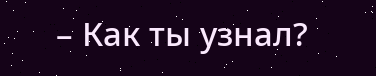– Как ты узнал?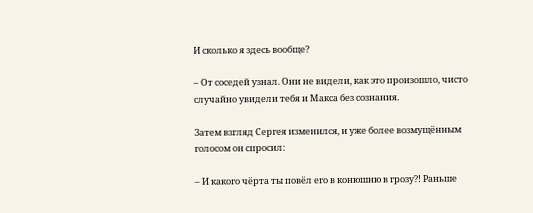И сколько я здесь вообще?

– От соседей узнал. Они не видели, как это произошло, чисто случайно увидели тебя и Макса без сознания.

Затем взгляд Сергея изменился, и уже более возмущённым голосом он спросил:

– И какого чёрта ты повёл его в конюшню в грозу?! Раньше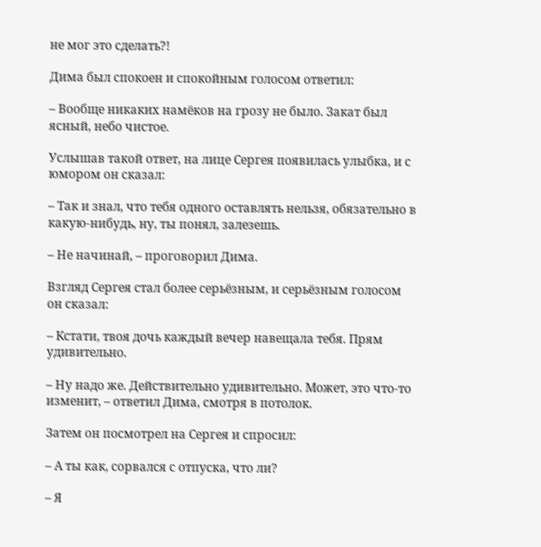не мог это сделать?!

Дима был спокоен и спокойным голосом ответил:

– Вообще никаких намёков на грозу не было. Закат был ясный, небо чистое.

Услышав такой ответ, на лице Сергея появилась улыбка, и с юмором он сказал:

– Так и знал, что тебя одного оставлять нельзя, обязательно в какую-нибудь, ну, ты понял, залезешь.

– Не начинай, – проговорил Дима.

Взгляд Сергея стал более серьёзным, и серьёзным голосом он сказал:

– Кстати, твоя дочь каждый вечер навещала тебя. Прям удивительно.

– Ну надо же. Действительно удивительно. Может, это что-то изменит, – ответил Дима, смотря в потолок.

Затем он посмотрел на Сергея и спросил:

– А ты как, сорвался с отпуска, что ли?

– Я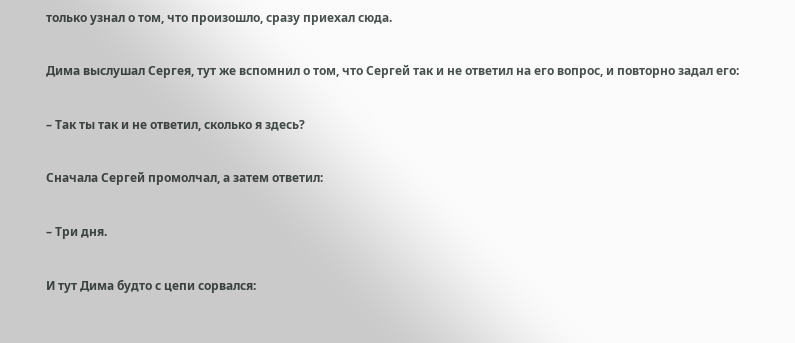только узнал о том, что произошло, сразу приехал сюда.

Дима выслушал Сергея, тут же вспомнил о том, что Сергей так и не ответил на его вопрос, и повторно задал его:

– Так ты так и не ответил, сколько я здесь?

Сначала Сергей промолчал, а затем ответил:

– Три дня.

И тут Дима будто с цепи сорвался: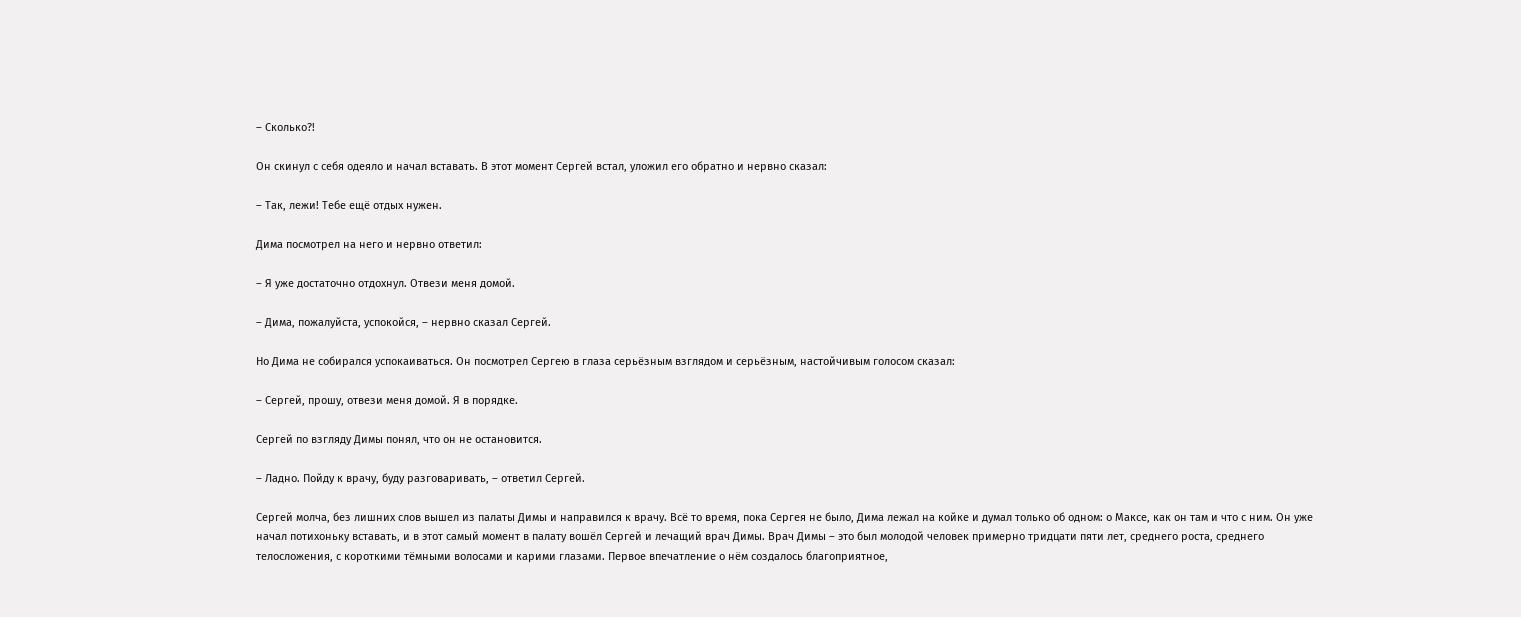– Сколько?!

Он скинул с себя одеяло и начал вставать. В этот момент Сергей встал, уложил его обратно и нервно сказал:

– Так, лежи! Тебе ещё отдых нужен.

Дима посмотрел на него и нервно ответил:

– Я уже достаточно отдохнул. Отвези меня домой.

– Дима, пожалуйста, успокойся, – нервно сказал Сергей.

Но Дима не собирался успокаиваться. Он посмотрел Сергею в глаза серьёзным взглядом и серьёзным, настойчивым голосом сказал:

– Сергей, прошу, отвези меня домой. Я в порядке.

Сергей по взгляду Димы понял, что он не остановится.

– Ладно. Пойду к врачу, буду разговаривать, – ответил Сергей.

Сергей молча, без лишних слов вышел из палаты Димы и направился к врачу. Всё то время, пока Сергея не было, Дима лежал на койке и думал только об одном: о Максе, как он там и что с ним. Он уже начал потихоньку вставать, и в этот самый момент в палату вошёл Сергей и лечащий врач Димы. Врач Димы – это был молодой человек примерно тридцати пяти лет, среднего роста, среднего телосложения, с короткими тёмными волосами и карими глазами. Первое впечатление о нём создалось благоприятное,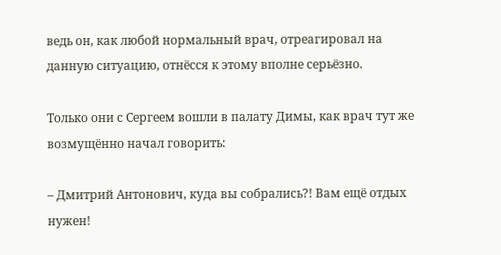ведь он, как любой нормальный врач, отреагировал на данную ситуацию, отнёсся к этому вполне серьёзно.

Только они с Сергеем вошли в палату Димы, как врач тут же возмущённо начал говорить:

– Дмитрий Антонович, куда вы собрались?! Вам ещё отдых нужен!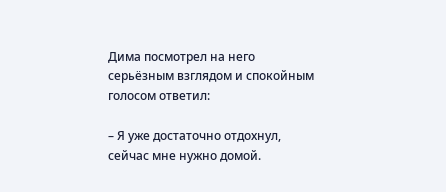Дима посмотрел на него серьёзным взглядом и спокойным голосом ответил:

– Я уже достаточно отдохнул, сейчас мне нужно домой.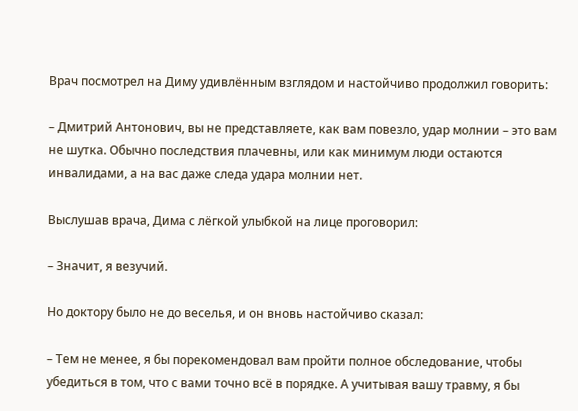Врач посмотрел на Диму удивлённым взглядом и настойчиво продолжил говорить:

– Дмитрий Антонович, вы не представляете, как вам повезло, удар молнии – это вам не шутка. Обычно последствия плачевны, или как минимум люди остаются инвалидами, а на вас даже следа удара молнии нет.

Выслушав врача, Дима с лёгкой улыбкой на лице проговорил:

– Значит, я везучий.

Но доктору было не до веселья, и он вновь настойчиво сказал:

– Тем не менее, я бы порекомендовал вам пройти полное обследование, чтобы убедиться в том, что с вами точно всё в порядке. А учитывая вашу травму, я бы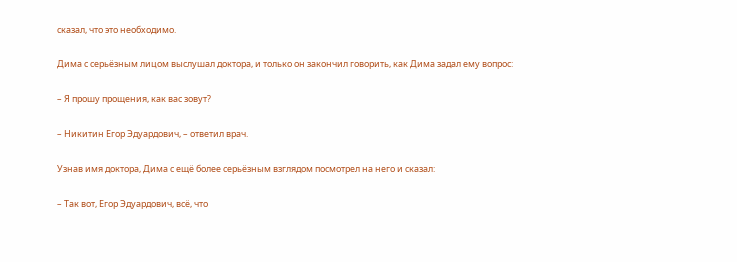сказал, что это необходимо.

Дима с серьёзным лицом выслушал доктора, и только он закончил говорить, как Дима задал ему вопрос:

– Я прошу прощения, как вас зовут?

– Никитин Егор Эдуардович, – ответил врач.

Узнав имя доктора, Дима с ещё более серьёзным взглядом посмотрел на него и сказал:

– Так вот, Егор Эдуардович, всё, что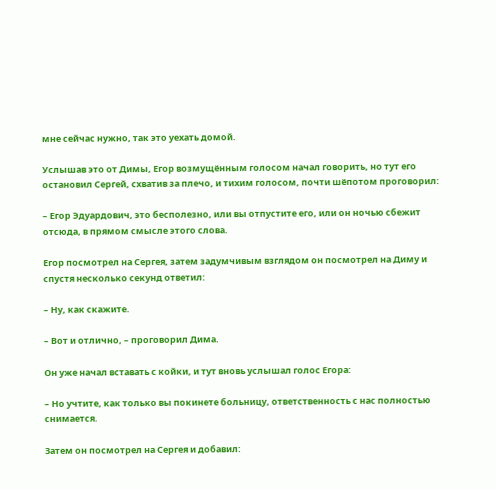мне сейчас нужно, так это уехать домой.

Услышав это от Димы, Егор возмущённым голосом начал говорить, но тут его остановил Сергей, схватив за плечо, и тихим голосом, почти шёпотом проговорил:

– Егор Эдуардович, это бесполезно, или вы отпустите его, или он ночью сбежит отсюда, в прямом смысле этого слова.

Егор посмотрел на Сергея, затем задумчивым взглядом он посмотрел на Диму и спустя несколько секунд ответил:

– Ну, как скажите.

– Вот и отлично, – проговорил Дима.

Он уже начал вставать с койки, и тут вновь услышал голос Егора:

– Но учтите, как только вы покинете больницу, ответственность с нас полностью снимается.

Затем он посмотрел на Сергея и добавил: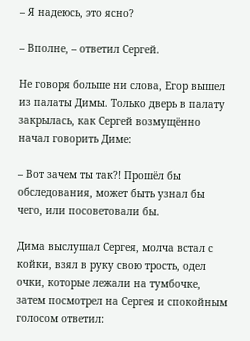– Я надеюсь, это ясно?

– Вполне, – ответил Сергей.

Не говоря больше ни слова, Егор вышел из палаты Димы. Только дверь в палату закрылась, как Сергей возмущённо начал говорить Диме:

– Вот зачем ты так?! Прошёл бы обследования, может быть узнал бы чего, или посоветовали бы.

Дима выслушал Сергея, молча встал с койки, взял в руку свою трость, одел очки, которые лежали на тумбочке, затем посмотрел на Сергея и спокойным голосом ответил: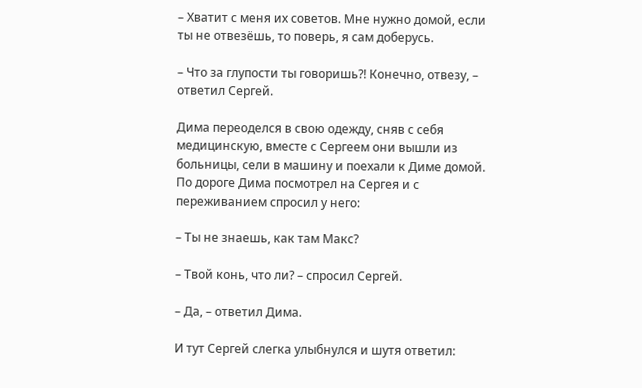– Хватит с меня их советов. Мне нужно домой, если ты не отвезёшь, то поверь, я сам доберусь.

– Что за глупости ты говоришь?! Конечно, отвезу, – ответил Сергей.

Дима переоделся в свою одежду, сняв с себя медицинскую, вместе с Сергеем они вышли из больницы, сели в машину и поехали к Диме домой. По дороге Дима посмотрел на Сергея и с переживанием спросил у него:

– Ты не знаешь, как там Макс?

– Твой конь, что ли? – спросил Сергей.

– Да, – ответил Дима.

И тут Сергей слегка улыбнулся и шутя ответил: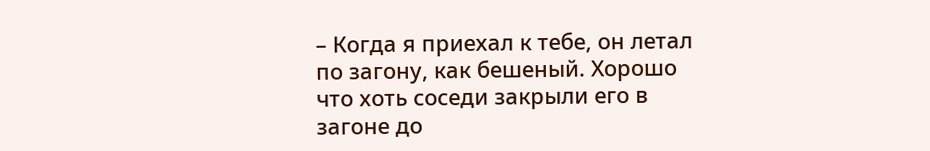– Когда я приехал к тебе, он летал по загону, как бешеный. Хорошо что хоть соседи закрыли его в загоне до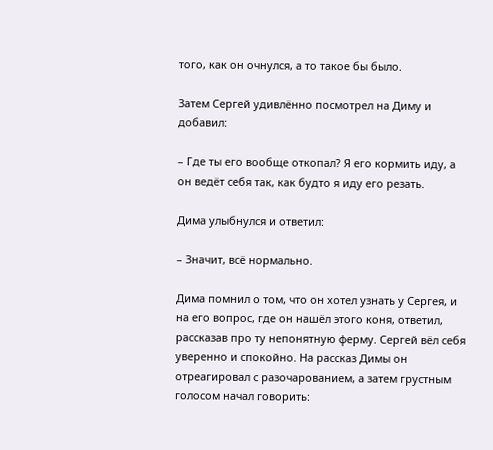того, как он очнулся, а то такое бы было.

Затем Сергей удивлённо посмотрел на Диму и добавил:

– Где ты его вообще откопал? Я его кормить иду, а он ведёт себя так, как будто я иду его резать.

Дима улыбнулся и ответил:

– Значит, всё нормально.

Дима помнил о том, что он хотел узнать у Сергея, и на его вопрос, где он нашёл этого коня, ответил, рассказав про ту непонятную ферму. Сергей вёл себя уверенно и спокойно. На рассказ Димы он отреагировал с разочарованием, а затем грустным голосом начал говорить: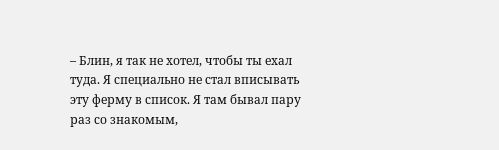– Блин, я так не хотел, чтобы ты ехал туда. Я специально не стал вписывать эту ферму в список. Я там бывал пару раз со знакомым,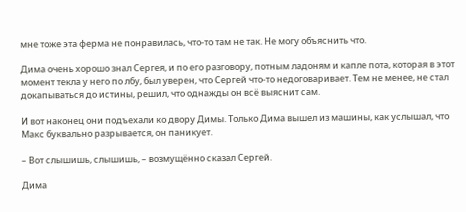мне тоже эта ферма не понравилась, что-то там не так. Не могу объяснить что.

Дима очень хорошо знал Сергея, и по его разговору, потным ладоням и капле пота, которая в этот момент текла у него по лбу, был уверен, что Сергей что-то недоговаривает. Тем не менее, не стал докапываться до истины, решил, что однажды он всё выяснит сам.

И вот наконец они подъехали ко двору Димы. Только Дима вышел из машины, как услышал, что Макс буквально разрывается, он паникует.

– Вот слышишь, слышишь, – возмущённо сказал Сергей.

Дима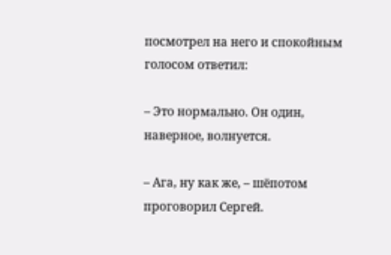посмотрел на него и спокойным голосом ответил:

– Это нормально. Он один, наверное, волнуется.

– Ага, ну как же, – шёпотом проговорил Сергей.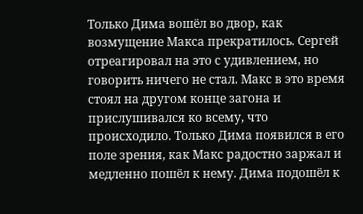Только Дима вошёл во двор, как возмущение Макса прекратилось. Сергей отреагировал на это с удивлением, но говорить ничего не стал. Макс в это время стоял на другом конце загона и прислушивался ко всему, что происходило. Только Дима появился в его поле зрения, как Макс радостно заржал и медленно пошёл к нему. Дима подошёл к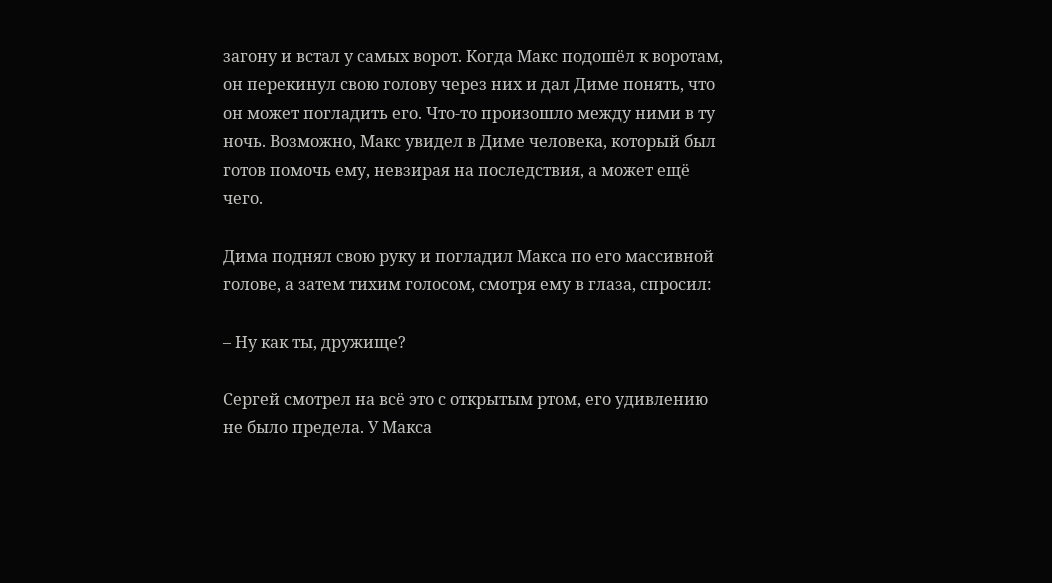загону и встал у самых ворот. Когда Макс подошёл к воротам, он перекинул свою голову через них и дал Диме понять, что он может погладить его. Что-то произошло между ними в ту ночь. Возможно, Макс увидел в Диме человека, который был готов помочь ему, невзирая на последствия, а может ещё чего.

Дима поднял свою руку и погладил Макса по его массивной голове, а затем тихим голосом, смотря ему в глаза, спросил:

– Ну как ты, дружище?

Сергей смотрел на всё это с открытым ртом, его удивлению не было предела. У Макса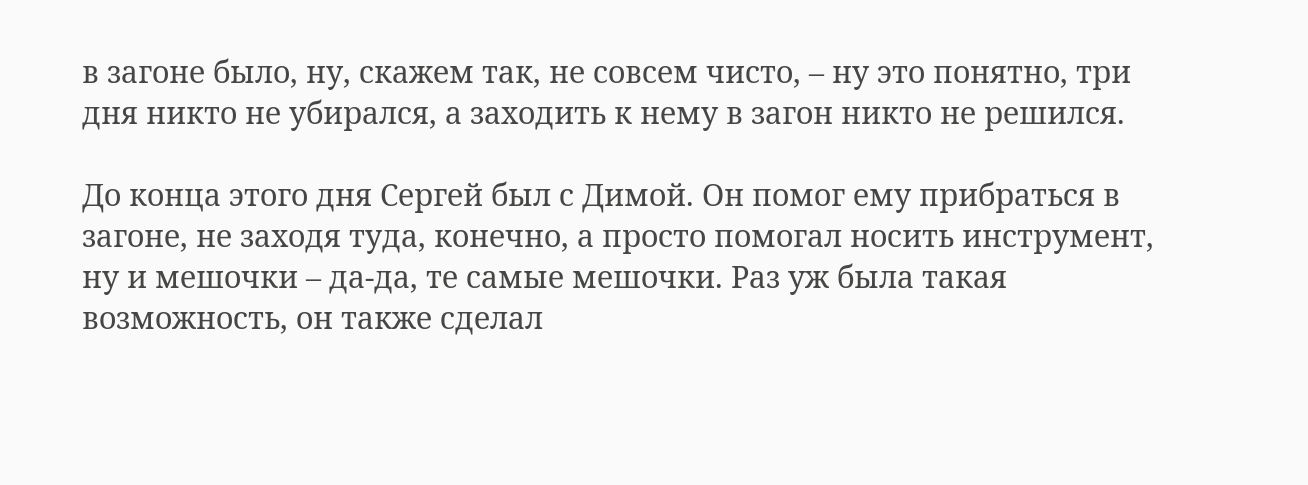в загоне было, ну, скажем так, не совсем чисто, – ну это понятно, три дня никто не убирался, а заходить к нему в загон никто не решился.

До конца этого дня Сергей был с Димой. Он помог ему прибраться в загоне, не заходя туда, конечно, а просто помогал носить инструмент, ну и мешочки – да-да, те самые мешочки. Раз уж была такая возможность, он также сделал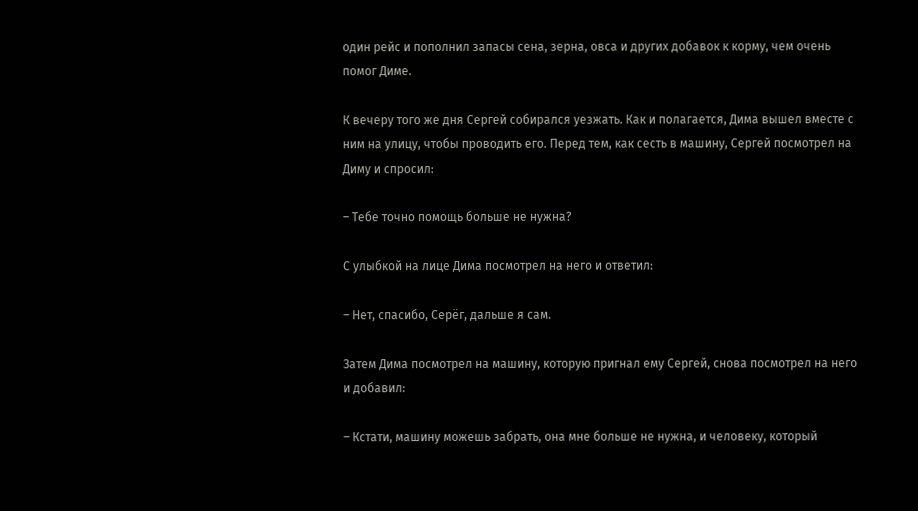один рейс и пополнил запасы сена, зерна, овса и других добавок к корму, чем очень помог Диме.

К вечеру того же дня Сергей собирался уезжать. Как и полагается, Дима вышел вместе с ним на улицу, чтобы проводить его. Перед тем, как сесть в машину, Сергей посмотрел на Диму и спросил:

– Тебе точно помощь больше не нужна?

С улыбкой на лице Дима посмотрел на него и ответил:

– Нет, спасибо, Серёг, дальше я сам.

Затем Дима посмотрел на машину, которую пригнал ему Сергей, снова посмотрел на него и добавил:

– Кстати, машину можешь забрать, она мне больше не нужна, и человеку, который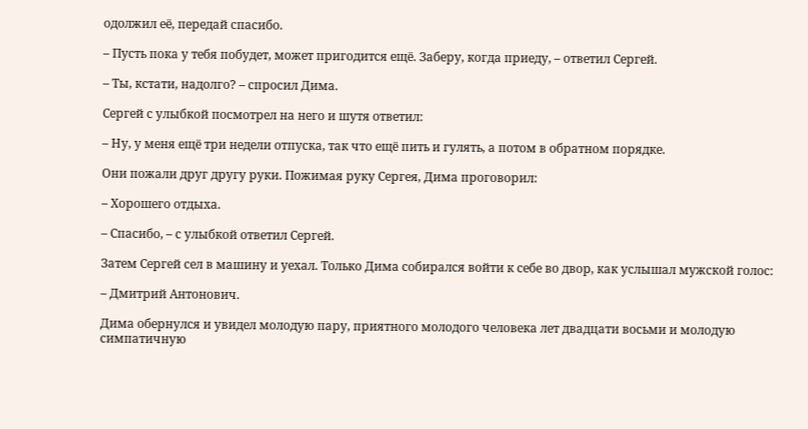одолжил её, передай спасибо.

– Пусть пока у тебя побудет, может пригодится ещё. Заберу, когда приеду, – ответил Сергей.

– Ты, кстати, надолго? – спросил Дима.

Сергей с улыбкой посмотрел на него и шутя ответил:

– Ну, у меня ещё три недели отпуска, так что ещё пить и гулять, а потом в обратном порядке.

Они пожали друг другу руки. Пожимая руку Сергея, Дима проговорил:

– Хорошего отдыха.

– Спасибо, – с улыбкой ответил Сергей.

Затем Сергей сел в машину и уехал. Только Дима собирался войти к себе во двор, как услышал мужской голос:

– Дмитрий Антонович.

Дима обернулся и увидел молодую пару, приятного молодого человека лет двадцати восьми и молодую симпатичную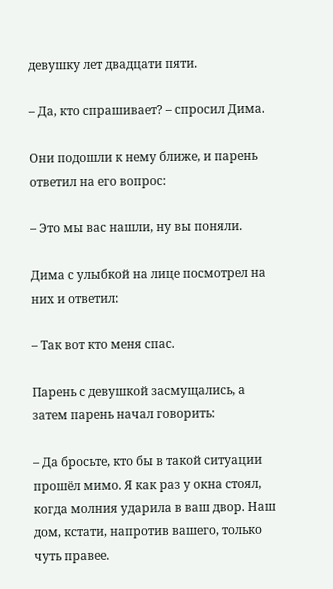девушку лет двадцати пяти.

– Да, кто спрашивает? – спросил Дима.

Они подошли к нему ближе, и парень ответил на его вопрос:

– Это мы вас нашли, ну вы поняли.

Дима с улыбкой на лице посмотрел на них и ответил:

– Так вот кто меня спас.

Парень с девушкой засмущались, а затем парень начал говорить:

– Да бросьте, кто бы в такой ситуации прошёл мимо. Я как раз у окна стоял, когда молния ударила в ваш двор. Наш дом, кстати, напротив вашего, только чуть правее.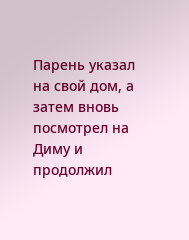Парень указал на свой дом, а затем вновь посмотрел на Диму и продолжил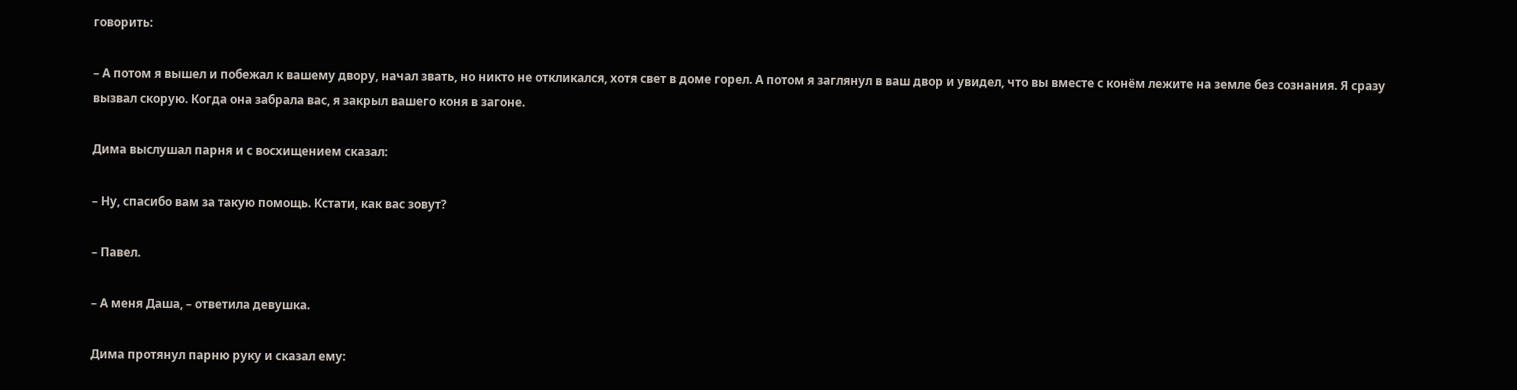говорить:

– А потом я вышел и побежал к вашему двору, начал звать, но никто не откликался, хотя свет в доме горел. А потом я заглянул в ваш двор и увидел, что вы вместе с конём лежите на земле без сознания. Я сразу вызвал скорую. Когда она забрала вас, я закрыл вашего коня в загоне.

Дима выслушал парня и с восхищением сказал:

– Ну, спасибо вам за такую помощь. Кстати, как вас зовут?

– Павел.

– А меня Даша, – ответила девушка.

Дима протянул парню руку и сказал ему: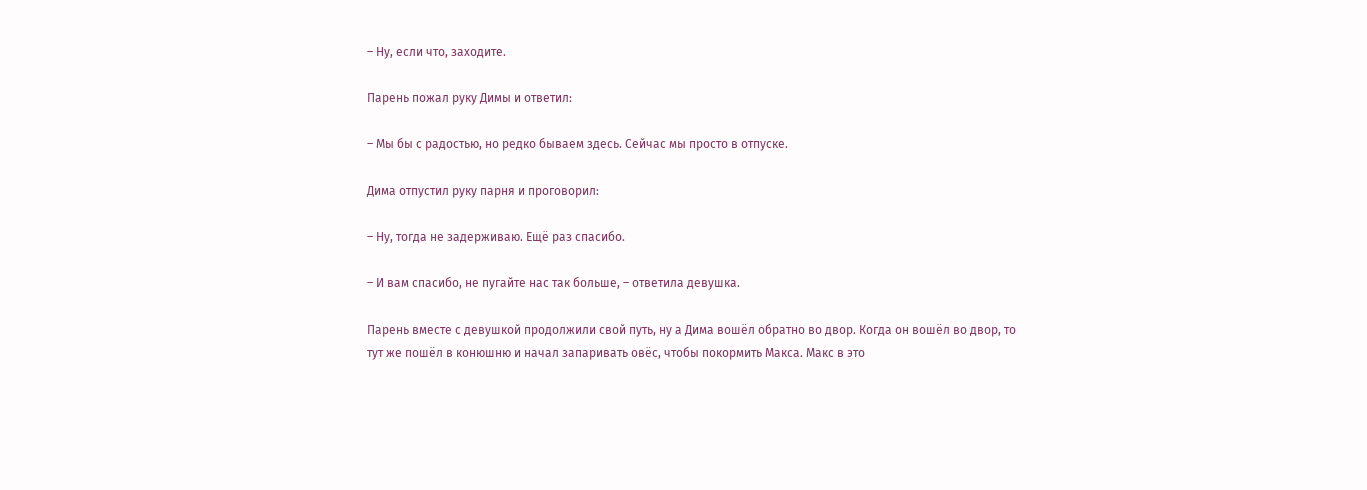– Ну, если что, заходите.

Парень пожал руку Димы и ответил:

– Мы бы с радостью, но редко бываем здесь. Сейчас мы просто в отпуске.

Дима отпустил руку парня и проговорил:

– Ну, тогда не задерживаю. Ещё раз спасибо.

– И вам спасибо, не пугайте нас так больше, – ответила девушка.

Парень вместе с девушкой продолжили свой путь, ну а Дима вошёл обратно во двор. Когда он вошёл во двор, то тут же пошёл в конюшню и начал запаривать овёс, чтобы покормить Макса. Макс в это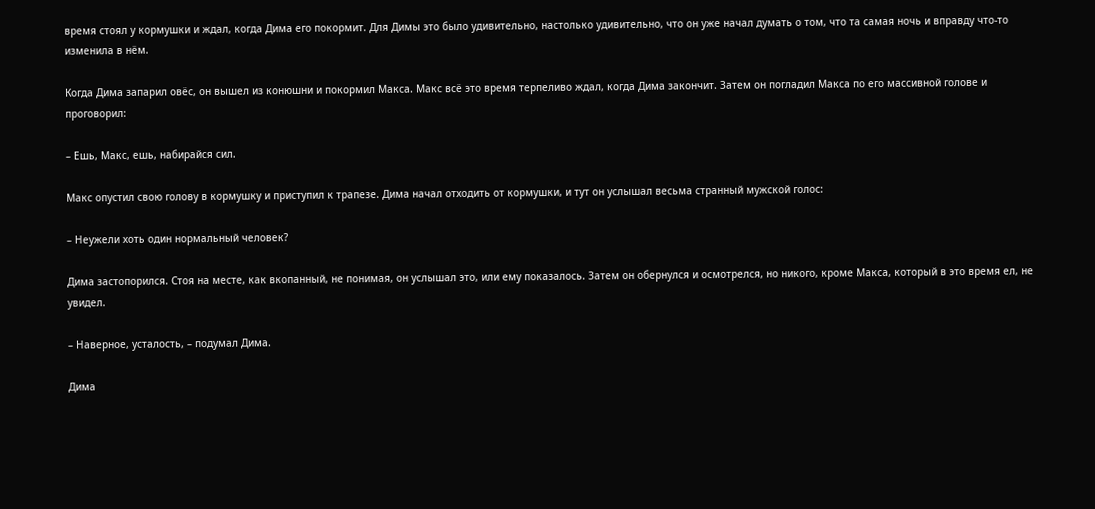время стоял у кормушки и ждал, когда Дима его покормит. Для Димы это было удивительно, настолько удивительно, что он уже начал думать о том, что та самая ночь и вправду что-то изменила в нём.

Когда Дима запарил овёс, он вышел из конюшни и покормил Макса. Макс всё это время терпеливо ждал, когда Дима закончит. Затем он погладил Макса по его массивной голове и проговорил:

– Ешь, Макс, ешь, набирайся сил.

Макс опустил свою голову в кормушку и приступил к трапезе. Дима начал отходить от кормушки, и тут он услышал весьма странный мужской голос:

– Неужели хоть один нормальный человек?

Дима застопорился. Стоя на месте, как вкопанный, не понимая, он услышал это, или ему показалось. Затем он обернулся и осмотрелся, но никого, кроме Макса, который в это время ел, не увидел.

– Наверное, усталость, – подумал Дима.

Дима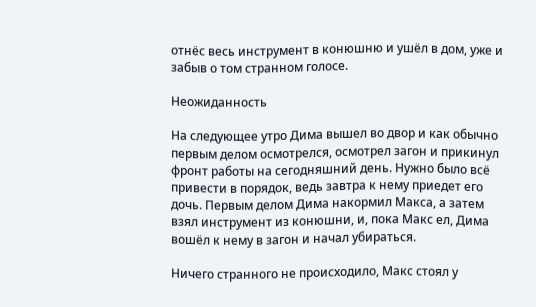отнёс весь инструмент в конюшню и ушёл в дом, уже и забыв о том странном голосе.

Неожиданность

На следующее утро Дима вышел во двор и как обычно первым делом осмотрелся, осмотрел загон и прикинул фронт работы на сегодняшний день. Нужно было всё привести в порядок, ведь завтра к нему приедет его дочь. Первым делом Дима накормил Макса, а затем взял инструмент из конюшни, и, пока Макс ел, Дима вошёл к нему в загон и начал убираться.

Ничего странного не происходило, Макс стоял у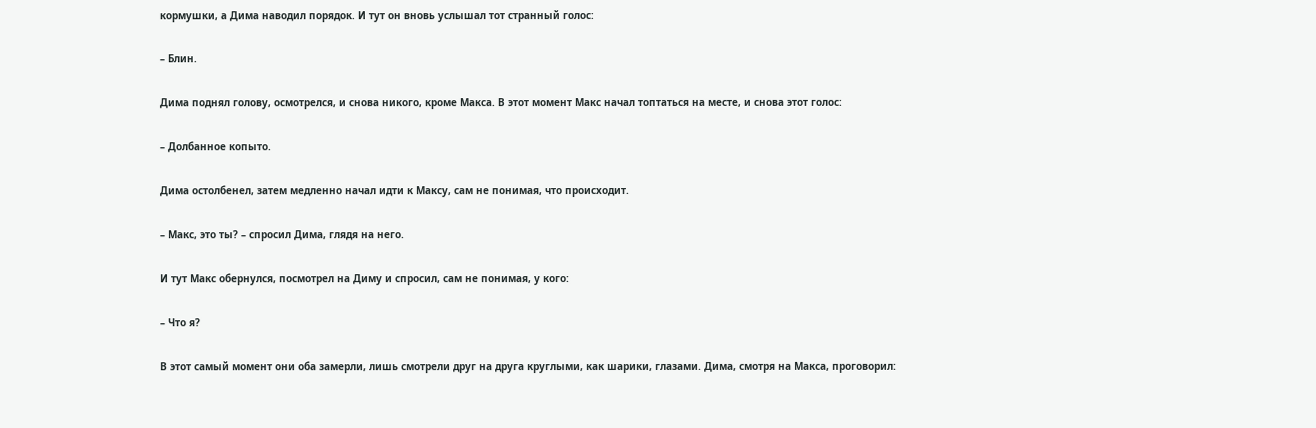кормушки, а Дима наводил порядок. И тут он вновь услышал тот странный голос:

– Блин.

Дима поднял голову, осмотрелся, и снова никого, кроме Макса. В этот момент Макс начал топтаться на месте, и снова этот голос:

– Долбанное копыто.

Дима остолбенел, затем медленно начал идти к Максу, сам не понимая, что происходит.

– Макс, это ты? – спросил Дима, глядя на него.

И тут Макс обернулся, посмотрел на Диму и спросил, сам не понимая, у кого:

– Что я?

В этот самый момент они оба замерли, лишь смотрели друг на друга круглыми, как шарики, глазами. Дима, смотря на Макса, проговорил: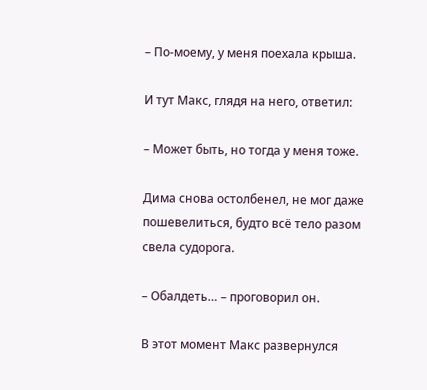– По-моему, у меня поехала крыша.

И тут Макс, глядя на него, ответил:

– Может быть, но тогда у меня тоже.

Дима снова остолбенел, не мог даже пошевелиться, будто всё тело разом свела судорога.

– Обалдеть… – проговорил он.

В этот момент Макс развернулся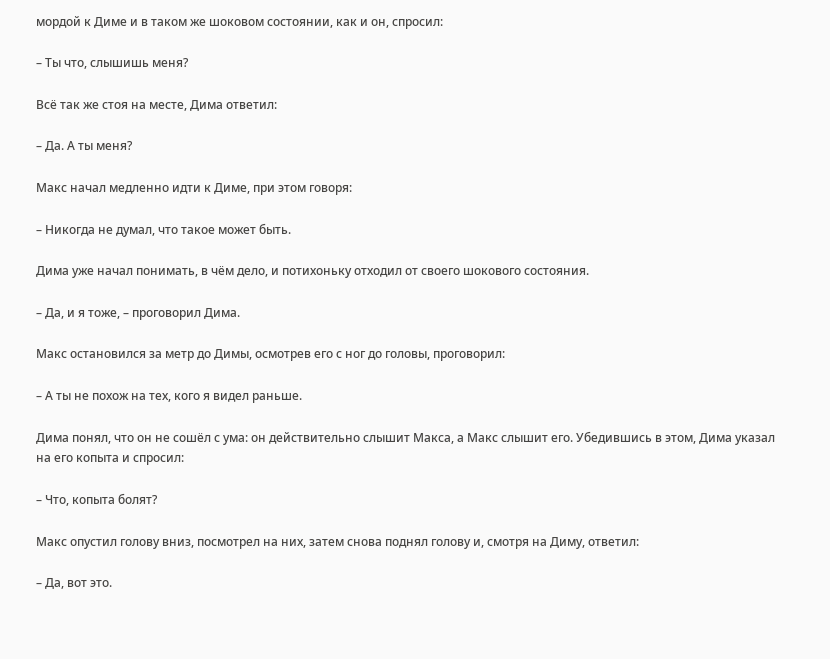мордой к Диме и в таком же шоковом состоянии, как и он, спросил:

– Ты что, слышишь меня?

Всё так же стоя на месте, Дима ответил:

– Да. А ты меня?

Макс начал медленно идти к Диме, при этом говоря:

– Никогда не думал, что такое может быть.

Дима уже начал понимать, в чём дело, и потихоньку отходил от своего шокового состояния.

– Да, и я тоже, – проговорил Дима.

Макс остановился за метр до Димы, осмотрев его с ног до головы, проговорил:

– А ты не похож на тех, кого я видел раньше.

Дима понял, что он не сошёл с ума: он действительно слышит Макса, а Макс слышит его. Убедившись в этом, Дима указал на его копыта и спросил:

– Что, копыта болят?

Макс опустил голову вниз, посмотрел на них, затем снова поднял голову и, смотря на Диму, ответил:

– Да, вот это.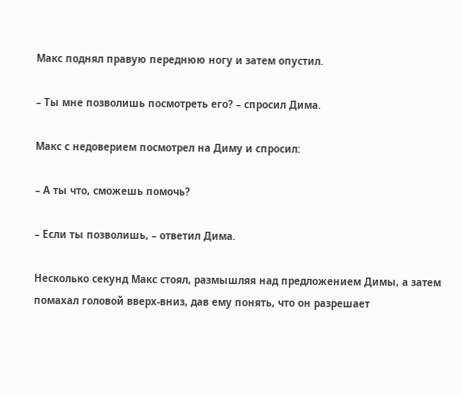Макс поднял правую переднюю ногу и затем опустил.

– Ты мне позволишь посмотреть его? – спросил Дима.

Макс с недоверием посмотрел на Диму и спросил:

– А ты что, сможешь помочь?

– Если ты позволишь, – ответил Дима.

Несколько секунд Макс стоял, размышляя над предложением Димы, а затем помахал головой вверх-вниз, дав ему понять, что он разрешает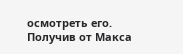осмотреть его. Получив от Макса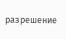разрешение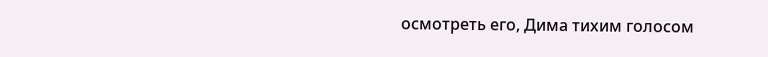осмотреть его, Дима тихим голосом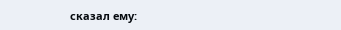сказал ему: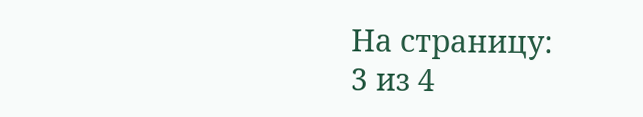На страницу:
3 из 4